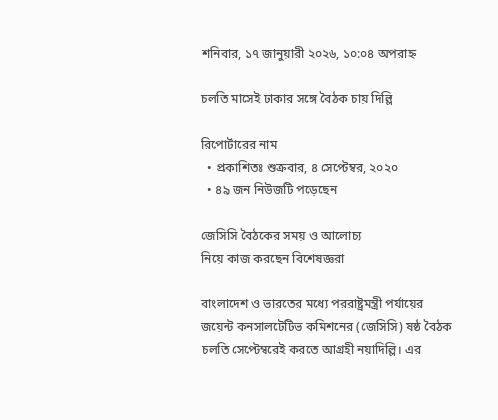শনিবার, ১৭ জানুয়ারী ২০২৬, ১০:০৪ অপরাহ্ন

চলতি মাসেই ঢাকার সঙ্গে বৈঠক চায় দিল্লি

রিপোর্টারের নাম
  • প্রকাশিতঃ শুক্রবার, ৪ সেপ্টেম্বর, ২০২০
  • ৪৯ জন নিউজটি পড়েছেন

জেসিসি বৈঠকের সময় ও আলোচ্য
নিয়ে কাজ করছেন বিশেষজ্ঞরা

বাংলাদেশ ও ভারতের মধ্যে পররাষ্ট্রমন্ত্রী পর্যায়ের জয়েন্ট কনসালটেটিভ কমিশনের (জেসিসি) ষষ্ঠ বৈঠক চলতি সেপ্টেম্বরেই করতে আগ্রহী নয়াদিল্লি। এর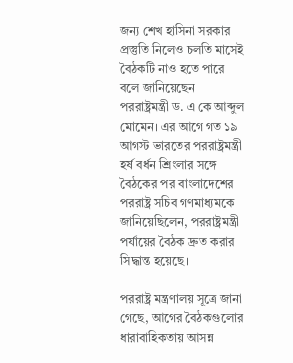জন্য শেখ হাসিনা সরকার প্রস্তুতি নিলেও চলতি মাসেই বৈঠকটি নাও হতে পারে বলে জানিয়েছেন পররাষ্ট্রমন্ত্রী ড. এ কে আব্দুল মোমেন। এর আগে গত ১৯ আগস্ট ভারতের পররাষ্ট্রমন্ত্রী হর্ষ বর্ধন শ্রিংলার সঙ্গে বৈঠকের পর বাংলাদেশের পররাষ্ট্র সচিব গণমাধ্যমকে জানিয়েছিলেন, পররাষ্ট্রমন্ত্রী পর্যায়ের বৈঠক দ্রুত করার সিদ্ধান্ত হয়েছে।

পররাষ্ট্র মন্ত্রণালয় সূত্রে জানা গেছে, আগের বৈঠকগুলোর ধারাবাহিকতায় আসন্ন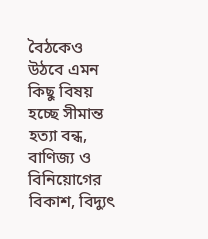বৈঠকেও উঠবে এমন কিছু বিষয় হচ্ছে সীমান্ত হত্যা বন্ধ, বাণিজ্য ও বিনিয়োগের বিকাশ, বিদ্যুৎ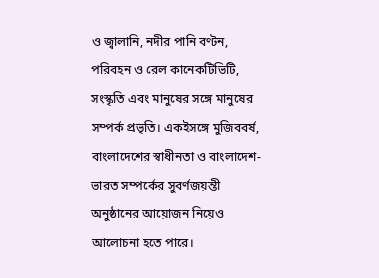ও জ্বালানি, নদীর পানি বণ্টন, পরিবহন ও রেল কানেকটিভিটি, সংস্কৃতি এবং মানুষের সঙ্গে মানুষের সম্পর্ক প্রভৃতি। একইসঙ্গে মুজিববর্ষ, বাংলাদেশের স্বাধীনতা ও বাংলাদেশ-ভারত সম্পর্কের সুবর্ণজয়ন্তী অনুষ্ঠানের আয়োজন নিয়েও আলোচনা হতে পারে।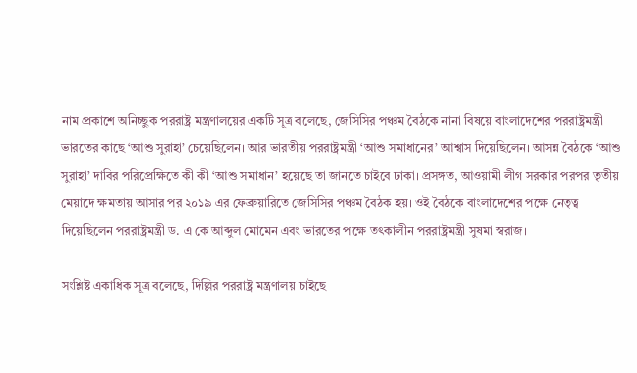নাম প্রকাশে অনিচ্ছুক পররাষ্ট্র মন্ত্রণালয়ের একটি সূত্র বলেছে, জেসিসির পঞ্চম বৈঠকে নানা বিষয়ে বাংলাদেশের পররাষ্ট্রমন্ত্রী ভারতের কাছে ‘আশু সুরাহা’ চেয়েছিলেন। আর ভারতীয় পররাষ্ট্রমন্ত্রী ‘আশু সমাধানের’ আশ্বাস দিয়েছিলেন। আসন্ন বৈঠকে ‘আশু সুরাহা’ দাবির পরিপ্রেক্ষিতে কী কী ‘আশু সমাধান’ হয়েছে তা জানতে চাইবে ঢাকা। প্রসঙ্গত, আওয়ামী লীগ সরকার পরপর তৃতীয় মেয়াদে ক্ষমতায় আসার পর ২০১৯ এর ফেব্রুয়ারিতে জেসিসির পঞ্চম বৈঠক হয়। ওই বৈঠকে বাংলাদেশের পক্ষে নেতৃত্ব দিয়েছিলেন পররাষ্ট্রমন্ত্রী ড. এ কে আব্দুল মোমেন এবং ভারতের পক্ষে তৎকালীন পররাষ্ট্রমন্ত্রী সুষমা স্বরাজ।

সংশ্লিষ্ট একাধিক সূত্র বলেছে, দিল্লির পররাষ্ট্র মন্ত্রণালয় চাইছে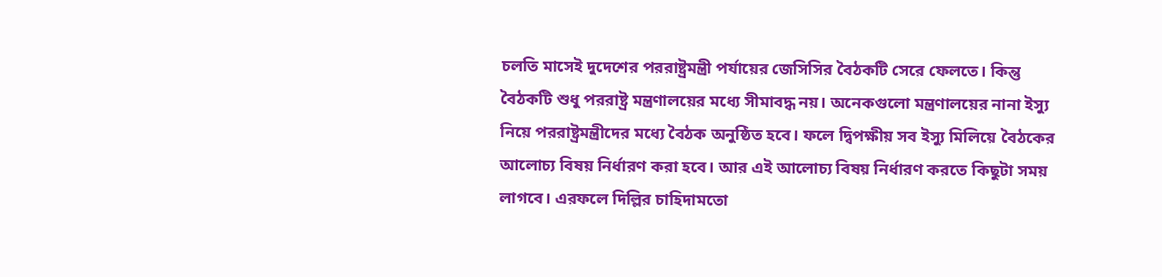চলতি মাসেই দুদেশের পররাষ্ট্রমন্ত্রী পর্যায়ের জেসিসির বৈঠকটি সেরে ফেলতে। কিন্তু বৈঠকটি শুধু পররাষ্ট্র মন্ত্রণালয়ের মধ্যে সীমাবদ্ধ নয়। অনেকগুলো মন্ত্রণালয়ের নানা ইস্যু নিয়ে পররাষ্ট্রমন্ত্রীদের মধ্যে বৈঠক অনুষ্ঠিত হবে। ফলে দ্বিপক্ষীয় সব ইস্যু মিলিয়ে বৈঠকের আলোচ্য বিষয় নির্ধারণ করা হবে। আর এই আলোচ্য বিষয় নির্ধারণ করতে কিছুটা সময় লাগবে। এরফলে দিল্লির চাহিদামতো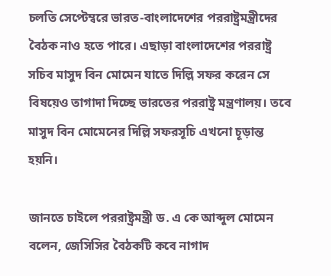চলতি সেপ্টেম্বরে ভারত-বাংলাদেশের পররাষ্ট্রমন্ত্রীদের বৈঠক নাও হতে পারে। এছাড়া বাংলাদেশের পররাষ্ট্র সচিব মাসুদ বিন মোমেন যাতে দিল্লি সফর করেন সে বিষয়েও তাগাদা দিচ্ছে ভারতের পররাষ্ট্র মন্ত্রণালয়। তবে মাসুদ বিন মোমেনের দিল্লি সফরসূচি এখনো চূড়ান্ত হয়নি।

জানতে চাইলে পররাষ্ট্রমন্ত্রী ড. এ কে আব্দুল মোমেন বলেন, জেসিসির বৈঠকটি কবে নাগাদ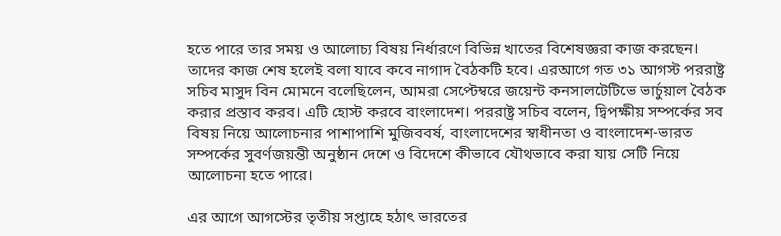হতে পারে তার সময় ও আলোচ্য বিষয় নির্ধারণে বিভিন্ন খাতের বিশেষজ্ঞরা কাজ করছেন। তাদের কাজ শেষ হলেই বলা যাবে কবে নাগাদ বৈঠকটি হবে। এরআগে গত ৩১ আগস্ট পররাষ্ট্র সচিব মাসুদ বিন মোমনে বলেছিলেন, আমরা সেপ্টেম্বরে জয়েন্ট কনসালটেটিভে ভার্চুয়াল বৈঠক করার প্রস্তাব করব। এটি হোস্ট করবে বাংলাদেশ। পররাষ্ট্র সচিব বলেন, দ্বিপক্ষীয় সম্পর্কের সব বিষয় নিয়ে আলোচনার পাশাপাশি মুজিববর্ষ, বাংলাদেশের স্বাধীনতা ও বাংলাদেশ-ভারত সম্পর্কের সুবর্ণজয়ন্তী অনুষ্ঠান দেশে ও বিদেশে কীভাবে যৌথভাবে করা যায় সেটি নিয়ে আলোচনা হতে পারে।

এর আগে আগস্টের তৃতীয় সপ্তাহে হঠাৎ ভারতের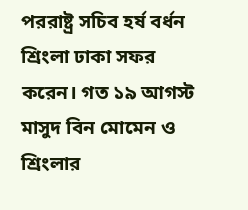পররাষ্ট্র সচিব হর্ষ বর্ধন শ্রিংলা ঢাকা সফর করেন। গত ১৯ আগস্ট মাসুদ বিন মোমেন ও শ্রিংলার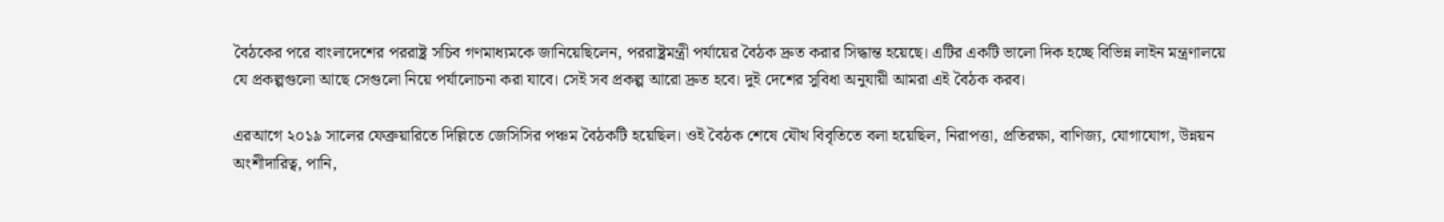বৈঠকের পরে বাংলাদেশের পররাষ্ট্র সচিব গণমাধ্যমকে জানিয়েছিলেন, পররাষ্ট্রমন্ত্রী পর্যায়ের বৈঠক দ্রুত করার সিদ্ধান্ত হয়েছে। এটির একটি ভালো দিক হচ্ছে বিভিন্ন লাইন মন্ত্রণালয়ে যে প্রকল্পগুলো আছে সেগুলো নিয়ে পর্যালোচনা করা যাবে। সেই সব প্রকল্প আরো দ্রুত হবে। দুই দেশের সুবিধা অনুযায়ী আমরা এই বৈঠক করব।

এরআগে ২০১৯ সালের ফেব্রুয়ারিতে দিল্লিতে জেসিসির পঞ্চম বৈঠকটি হয়েছিল। ওই বৈঠক শেষে যৌথ বিবৃতিতে বলা হয়েছিল, নিরাপত্তা, প্রতিরক্ষা, বাণিজ্য, যোগাযোগ, উন্নয়ন অংশীদারিত্ব, পানি,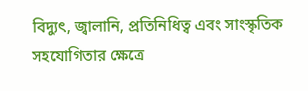বিদ্যুৎ, জ্বালানি, প্রতিনিধিত্ব এবং সাংস্কৃতিক সহযোগিতার ক্ষেত্রে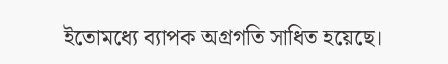ইতোমধ্যে ব্যাপক অগ্রগতি সাধিত হয়েছে।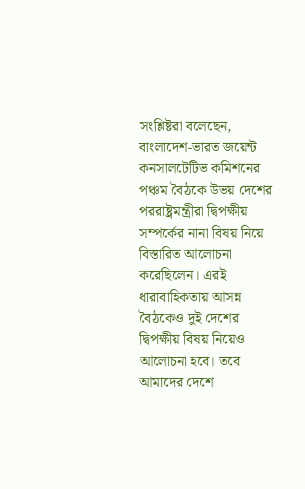সংশ্লিষ্টরা বলেছেন, বাংলাদেশ-ভারত জয়েন্ট কনসালটেটিভ কমিশনের পঞ্চম বৈঠকে উভয় দেশের পররাষ্ট্রমন্ত্রীরা দ্বিপক্ষীয় সম্পর্কের নানা বিষয় নিয়ে বিস্তারিত আলোচনা করেছিলেন। এরই ধারাবাহিকতায় আসন্ন বৈঠকেও দুই দেশের দ্বিপক্ষীয় বিষয় নিয়েও আলোচনা হবে। তবে আমাদের দেশে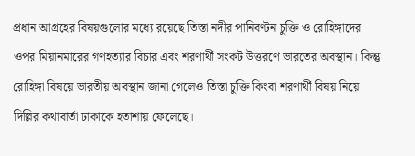প্রধান আগ্রহের বিষয়গুলোর মধ্যে রয়েছে তিস্তা নদীর পানিবণ্টন চুক্তি ও রোহিঙ্গাদের ওপর মিয়ানমারের গণহত্যার বিচার এবং শরণার্থী সংকট উত্তরণে ভারতের অবস্থান। কিন্তু রোহিঙ্গা বিষয়ে ভারতীয় অবস্থান জানা গেলেও তিস্তা চুক্তি কিংবা শরণার্থী বিষয় নিয়ে দিল্লির কথাবার্তা ঢাকাকে হতাশায় ফেলেছে।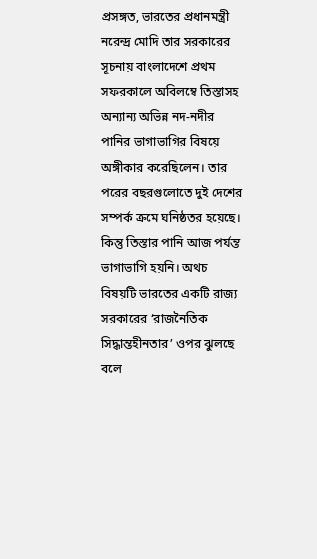প্রসঙ্গত, ভারতের প্রধানমন্ত্রী নরেন্দ্র মোদি তার সরকারের সূচনায় বাংলাদেশে প্রথম সফরকালে অবিলম্বে তিস্তাসহ অন্যান্য অভিন্ন নদ-নদীর পানির ভাগাভাগির বিষয়ে অঙ্গীকার করেছিলেন। তার পরের বছরগুলোতে দুই দেশের সম্পর্ক ক্রমে ঘনিষ্ঠতর হয়েছে। কিন্তু তিস্তার পানি আজ পর্যন্ত ভাগাভাগি হয়নি। অথচ বিষয়টি ভারতের একটি রাজ্য সরকারের ‘রাজনৈতিক সিদ্ধান্তহীনতার’ ওপর ঝুলছে বলে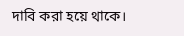দাবি করা হয়ে থাকে।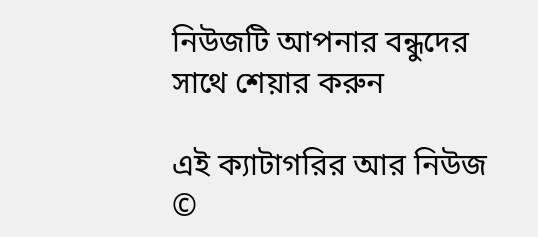নিউজটি আপনার বন্ধুদের সাথে শেয়ার করুন

এই ক্যাটাগরির আর নিউজ
©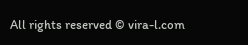All rights reserved © vira-l.com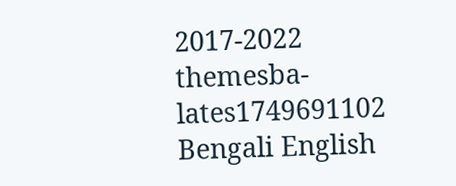2017-2022
themesba-lates1749691102
Bengali English